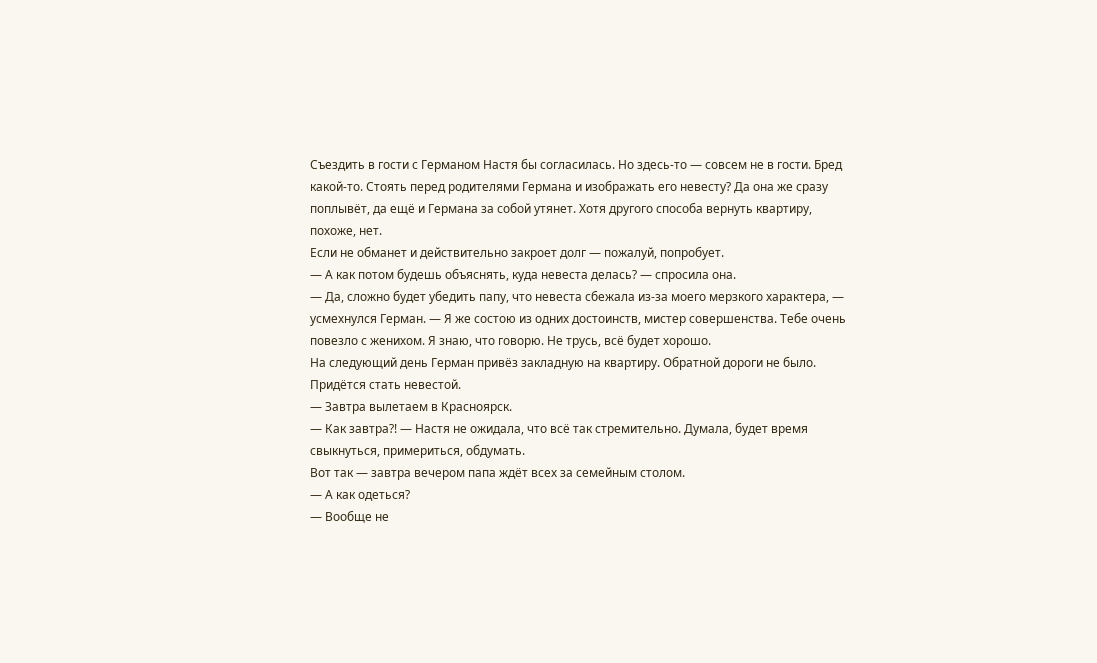Съездить в гости с Германом Настя бы согласилась. Но здесь-то — совсем не в гости. Бред какой-то. Стоять перед родителями Германа и изображать его невесту? Да она же сразу поплывёт, да ещё и Германа за собой утянет. Хотя другого способа вернуть квартиру, похоже, нет.
Если не обманет и действительно закроет долг — пожалуй, попробует.
— А как потом будешь объяснять, куда невеста делась? — спросила она.
— Да, сложно будет убедить папу, что невеста сбежала из-за моего мерзкого характера, — усмехнулся Герман. — Я же состою из одних достоинств, мистер совершенства. Тебе очень повезло с женихом. Я знаю, что говорю. Не трусь, всё будет хорошо.
На следующий день Герман привёз закладную на квартиру. Обратной дороги не было. Придётся стать невестой.
— Завтра вылетаем в Красноярск.
— Как завтра?! — Настя не ожидала, что всё так стремительно. Думала, будет время свыкнуться, примериться, обдумать.
Вот так — завтра вечером папа ждёт всех за семейным столом.
— А как одеться?
— Вообще не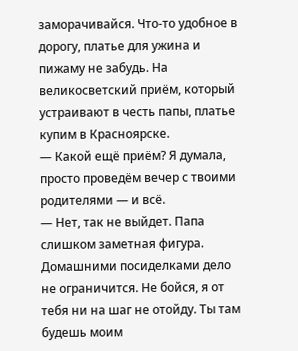заморачивайся. Что-то удобное в дорогу, платье для ужина и пижаму не забудь. На великосветский приём, который устраивают в честь папы, платье купим в Красноярске.
— Какой ещё приём? Я думала, просто проведём вечер с твоими родителями — и всё.
— Нет, так не выйдет. Папа слишком заметная фигура. Домашними посиделками дело не ограничится. Не бойся, я от тебя ни на шаг не отойду. Ты там будешь моим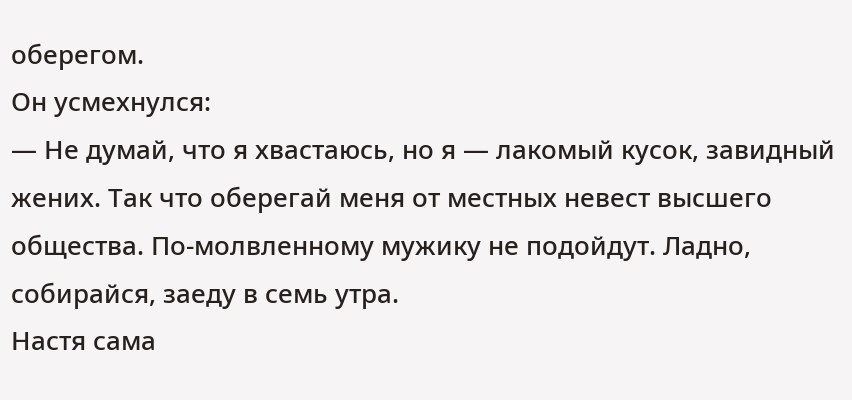оберегом.
Он усмехнулся:
— Не думай, что я хвастаюсь, но я — лакомый кусок, завидный жених. Так что оберегай меня от местных невест высшего общества. По-молвленному мужику не подойдут. Ладно, собирайся, заеду в семь утра.
Настя сама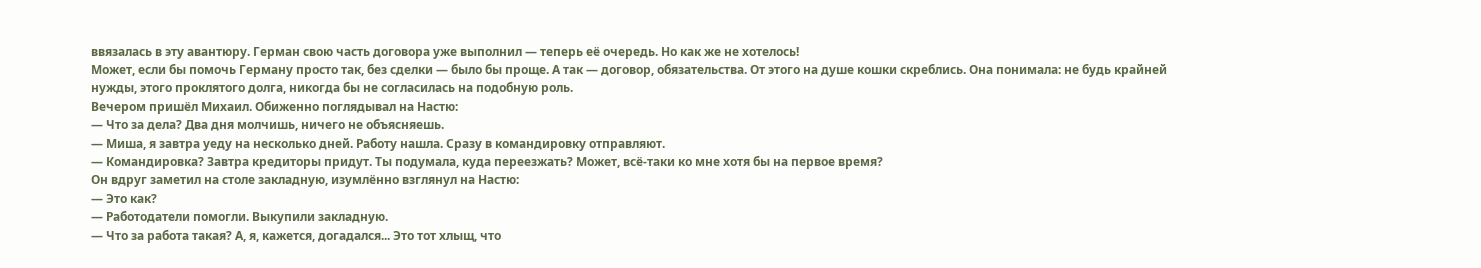ввязалась в эту авантюру. Герман свою часть договора уже выполнил — теперь её очередь. Но как же не хотелось!
Может, если бы помочь Герману просто так, без сделки — было бы проще. А так — договор, обязательства. От этого на душе кошки скреблись. Она понимала: не будь крайней нужды, этого проклятого долга, никогда бы не согласилась на подобную роль.
Вечером пришёл Михаил. Обиженно поглядывал на Настю:
— Что за дела? Два дня молчишь, ничего не объясняешь.
— Миша, я завтра уеду на несколько дней. Работу нашла. Сразу в командировку отправляют.
— Командировка? Завтра кредиторы придут. Ты подумала, куда переезжать? Может, всё-таки ко мне хотя бы на первое время?
Он вдруг заметил на столе закладную, изумлённо взглянул на Настю:
— Это как?
— Работодатели помогли. Выкупили закладную.
— Что за работа такая? А, я, кажется, догадался... Это тот хлыщ, что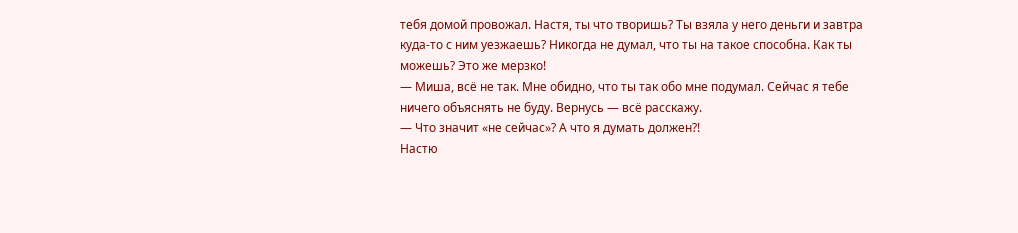тебя домой провожал. Настя, ты что творишь? Ты взяла у него деньги и завтра куда-то с ним уезжаешь? Никогда не думал, что ты на такое способна. Как ты можешь? Это же мерзко!
— Миша, всё не так. Мне обидно, что ты так обо мне подумал. Сейчас я тебе ничего объяснять не буду. Вернусь — всё расскажу.
— Что значит «не сейчас»? А что я думать должен?!
Настю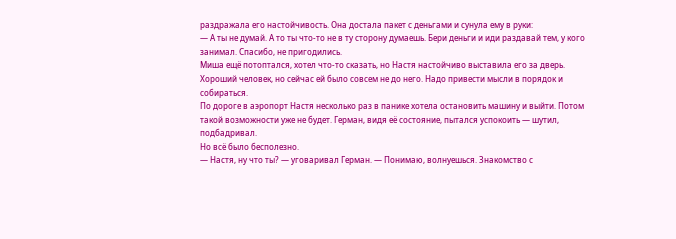раздражала его настойчивость. Она достала пакет с деньгами и сунула ему в руки:
— А ты не думай. А то ты что-то не в ту сторону думаешь. Бери деньги и иди раздавай тем, у кого занимал. Спасибо, не пригодились.
Миша ещё потоптался, хотел что-то сказать, но Настя настойчиво выставила его за дверь. Хороший человек, но сейчас ей было совсем не до него. Надо привести мысли в порядок и собираться.
По дороге в аэропорт Настя несколько раз в панике хотела остановить машину и выйти. Потом такой возможности уже не будет. Герман, видя её состояние, пытался успокоить — шутил, подбадривал.
Но всё было бесполезно.
— Настя, ну что ты? — уговаривал Герман. — Понимаю, волнуешься. Знакомство с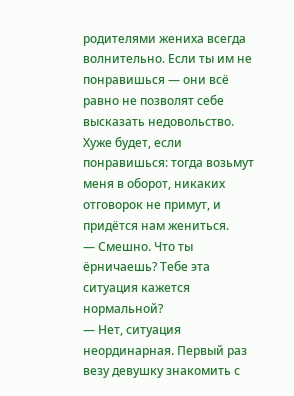родителями жениха всегда волнительно. Если ты им не понравишься — они всё равно не позволят себе высказать недовольство. Хуже будет, если понравишься: тогда возьмут меня в оборот, никаких отговорок не примут, и придётся нам жениться.
— Смешно. Что ты ёрничаешь? Тебе эта ситуация кажется нормальной?
— Нет, ситуация неординарная. Первый раз везу девушку знакомить с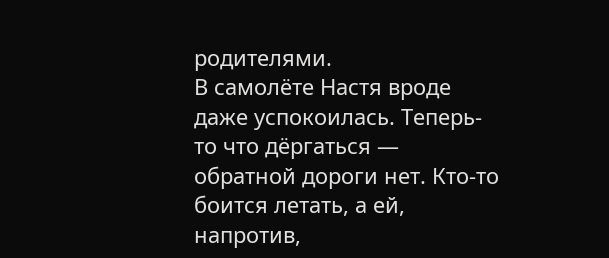родителями.
В самолёте Настя вроде даже успокоилась. Теперь-то что дёргаться — обратной дороги нет. Кто-то боится летать, а ей, напротив,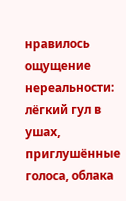нравилось ощущение нереальности: лёгкий гул в ушах, приглушённые голоса, облака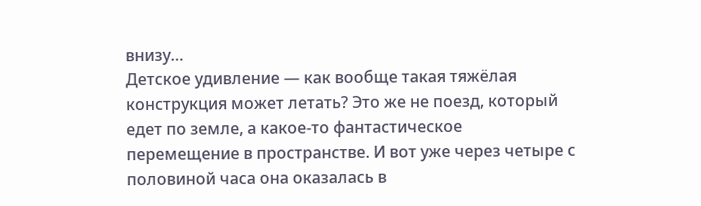внизу…
Детское удивление — как вообще такая тяжёлая конструкция может летать? Это же не поезд, который едет по земле, а какое-то фантастическое перемещение в пространстве. И вот уже через четыре с половиной часа она оказалась в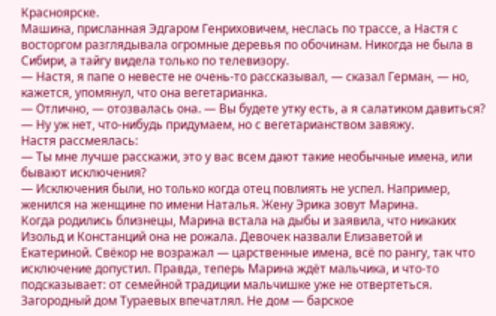Красноярске.
Машина, присланная Эдгаром Генриховичем, неслась по трассе, а Настя с восторгом разглядывала огромные деревья по обочинам. Никогда не была в Сибири, а тайгу видела только по телевизору.
— Настя, я папе о невесте не очень-то рассказывал, — сказал Герман, — но, кажется, упомянул, что она вегетарианка.
— Отлично, — отозвалась она. — Вы будете утку есть, а я салатиком давиться?
— Ну уж нет, что-нибудь придумаем, но с вегетарианством завяжу.
Настя рассмеялась:
— Ты мне лучше расскажи, это у вас всем дают такие необычные имена, или бывают исключения?
— Исключения были, но только когда отец повлиять не успел. Например, женился на женщине по имени Наталья. Жену Эрика зовут Марина.
Когда родились близнецы, Марина встала на дыбы и заявила, что никаких Изольд и Констанций она не рожала. Девочек назвали Елизаветой и Екатериной. Свёкор не возражал — царственные имена, всё по рангу, так что исключение допустил. Правда, теперь Марина ждёт мальчика, и что-то подсказывает: от семейной традиции мальчишке уже не отвертеться.
Загородный дом Тураевых впечатлял. Не дом — барское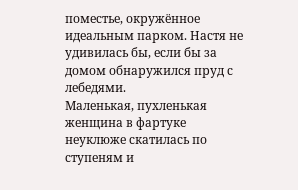поместье, окружённое идеальным парком. Настя не удивилась бы, если бы за домом обнаружился пруд с лебедями.
Маленькая, пухленькая женщина в фартуке неуклюже скатилась по ступеням и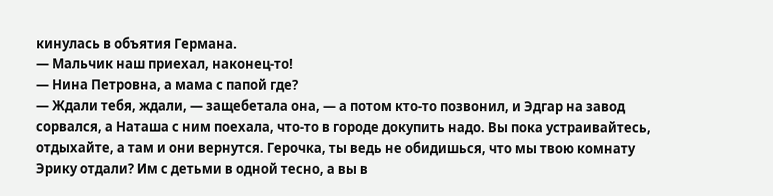кинулась в объятия Германа.
— Мальчик наш приехал, наконец-то!
— Нина Петровна, а мама с папой где?
— Ждали тебя, ждали, — защебетала она, — а потом кто-то позвонил, и Эдгар на завод сорвался, а Наташа с ним поехала, что-то в городе докупить надо. Вы пока устраивайтесь, отдыхайте, а там и они вернутся. Герочка, ты ведь не обидишься, что мы твою комнату Эрику отдали? Им с детьми в одной тесно, а вы в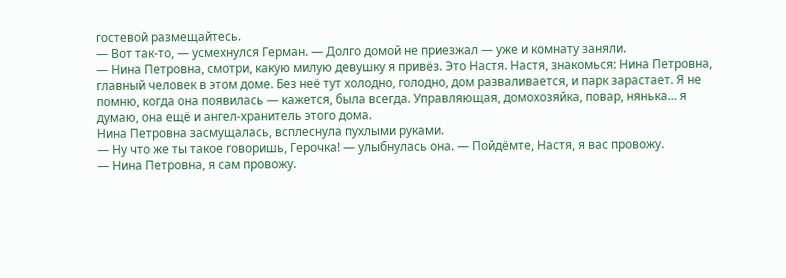гостевой размещайтесь.
— Вот так-то, — усмехнулся Герман. — Долго домой не приезжал — уже и комнату заняли.
— Нина Петровна, смотри, какую милую девушку я привёз. Это Настя. Настя, знакомься: Нина Петровна, главный человек в этом доме. Без неё тут холодно, голодно, дом разваливается, и парк зарастает. Я не помню, когда она появилась — кажется, была всегда. Управляющая, домохозяйка, повар, нянька… я думаю, она ещё и ангел-хранитель этого дома.
Нина Петровна засмущалась, всплеснула пухлыми руками.
— Ну что же ты такое говоришь, Герочка! — улыбнулась она. — Пойдёмте, Настя, я вас провожу.
— Нина Петровна, я сам провожу.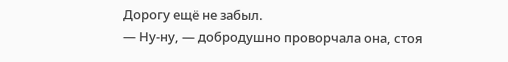Дорогу ещё не забыл.
— Ну-ну, — добродушно проворчала она, стоя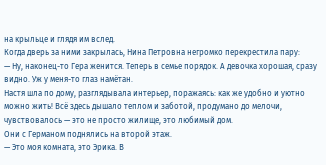на крыльце и глядя им вслед.
Когда дверь за ними закрылась, Нина Петровна негромко перекрестила пару:
— Ну, наконец-то Гера женится. Теперь в семье порядок. А девочка хорошая, сразу видно. Уж у меня-то глаз намётан.
Настя шла по дому, разглядывала интерьер, поражаясь: как же удобно и уютно можно жить! Всё здесь дышало теплом и заботой, продумано до мелочи, чувствовалось — это не просто жилище, это любимый дом.
Они с Германом поднялись на второй этаж.
— Это моя комната, это Эрика. В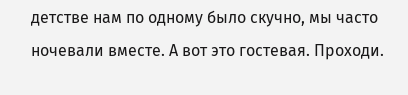детстве нам по одному было скучно, мы часто ночевали вместе. А вот это гостевая. Проходи.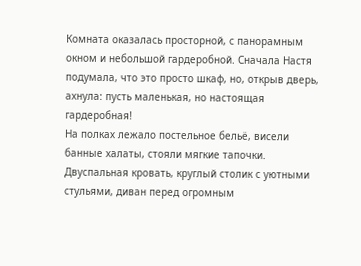Комната оказалась просторной, с панорамным окном и небольшой гардеробной. Сначала Настя подумала, что это просто шкаф, но, открыв дверь, ахнула: пусть маленькая, но настоящая гардеробная!
На полках лежало постельное бельё, висели банные халаты, стояли мягкие тапочки. Двуспальная кровать, круглый столик с уютными стульями, диван перед огромным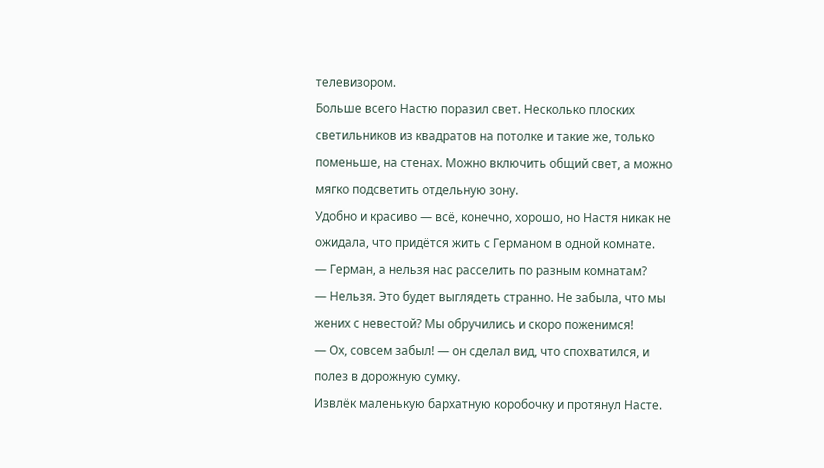телевизором.
Больше всего Настю поразил свет. Несколько плоских светильников из квадратов на потолке и такие же, только поменьше, на стенах. Можно включить общий свет, а можно мягко подсветить отдельную зону.
Удобно и красиво — всё, конечно, хорошо, но Настя никак не ожидала, что придётся жить с Германом в одной комнате.
— Герман, а нельзя нас расселить по разным комнатам?
— Нельзя. Это будет выглядеть странно. Не забыла, что мы жених с невестой? Мы обручились и скоро поженимся!
— Ох, совсем забыл! — он сделал вид, что спохватился, и полез в дорожную сумку.
Извлёк маленькую бархатную коробочку и протянул Насте.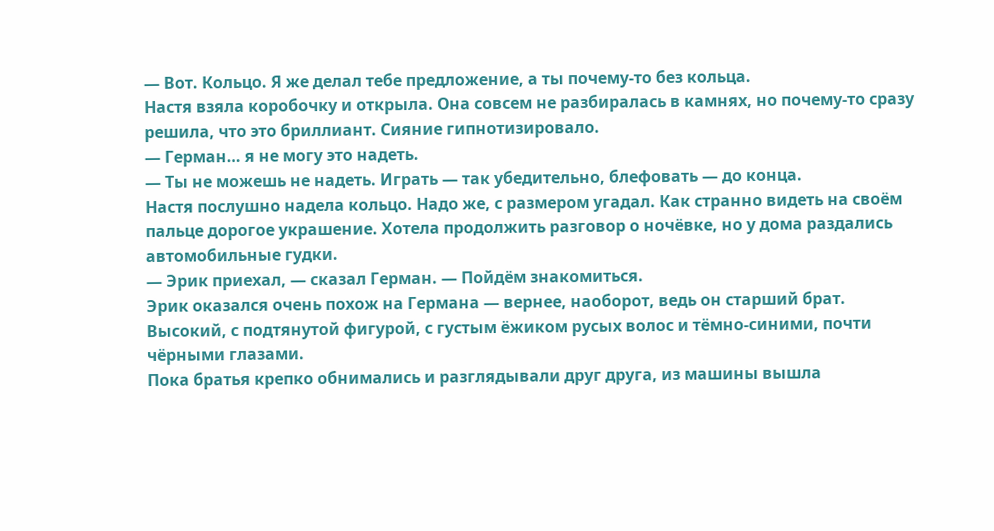— Вот. Кольцо. Я же делал тебе предложение, а ты почему-то без кольца.
Настя взяла коробочку и открыла. Она совсем не разбиралась в камнях, но почему-то сразу решила, что это бриллиант. Сияние гипнотизировало.
— Герман… я не могу это надеть.
— Ты не можешь не надеть. Играть — так убедительно, блефовать — до конца.
Настя послушно надела кольцо. Надо же, с размером угадал. Как странно видеть на своём пальце дорогое украшение. Хотела продолжить разговор о ночёвке, но у дома раздались автомобильные гудки.
— Эрик приехал, — сказал Герман. — Пойдём знакомиться.
Эрик оказался очень похож на Германа — вернее, наоборот, ведь он старший брат. Высокий, с подтянутой фигурой, с густым ёжиком русых волос и тёмно-синими, почти чёрными глазами.
Пока братья крепко обнимались и разглядывали друг друга, из машины вышла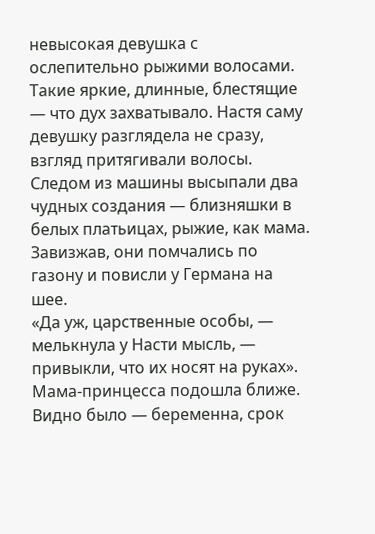невысокая девушка с ослепительно рыжими волосами. Такие яркие, длинные, блестящие — что дух захватывало. Настя саму девушку разглядела не сразу, взгляд притягивали волосы.
Следом из машины высыпали два чудных создания — близняшки в белых платьицах, рыжие, как мама. Завизжав, они помчались по газону и повисли у Германа на шее.
«Да уж, царственные особы, — мелькнула у Насти мысль, — привыкли, что их носят на руках».
Мама-принцесса подошла ближе. Видно было — беременна, срок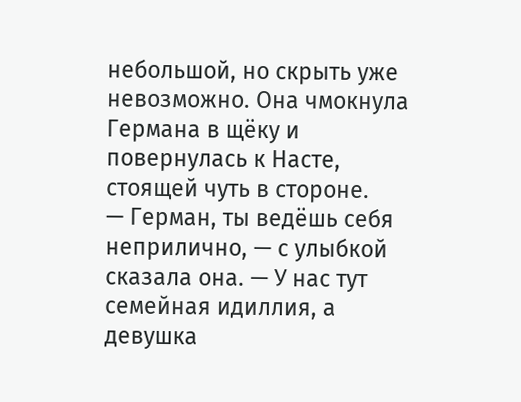небольшой, но скрыть уже невозможно. Она чмокнула Германа в щёку и повернулась к Насте, стоящей чуть в стороне.
— Герман, ты ведёшь себя неприлично, — с улыбкой сказала она. — У нас тут семейная идиллия, а девушка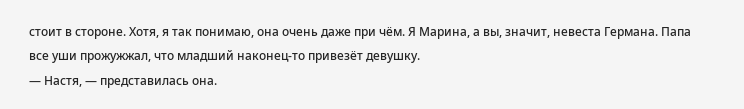стоит в стороне. Хотя, я так понимаю, она очень даже при чём. Я Марина, а вы, значит, невеста Германа. Папа все уши прожужжал, что младший наконец-то привезёт девушку.
— Настя, — представилась она.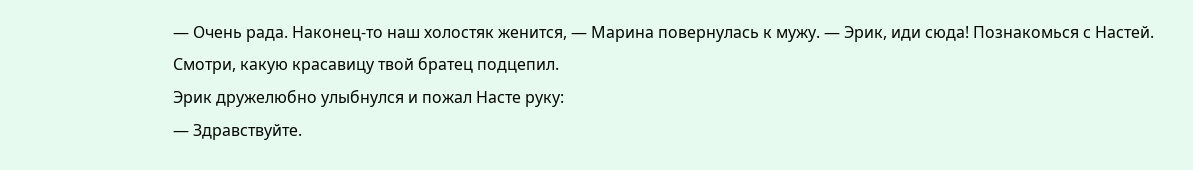— Очень рада. Наконец-то наш холостяк женится, — Марина повернулась к мужу. — Эрик, иди сюда! Познакомься с Настей. Смотри, какую красавицу твой братец подцепил.
Эрик дружелюбно улыбнулся и пожал Насте руку:
— Здравствуйте.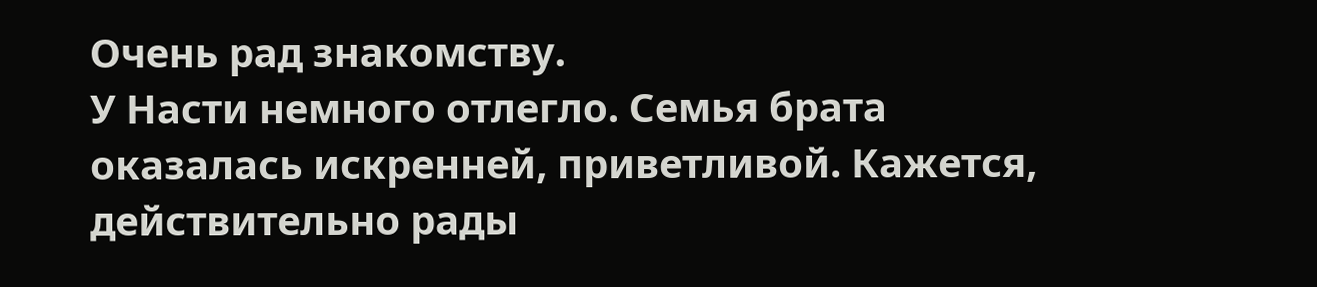Очень рад знакомству.
У Насти немного отлегло. Семья брата оказалась искренней, приветливой. Кажется, действительно рады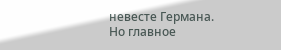невесте Германа.
Но главное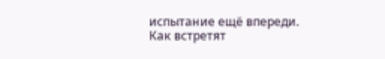испытание ещё впереди. Как встретят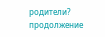родители?
продолжение